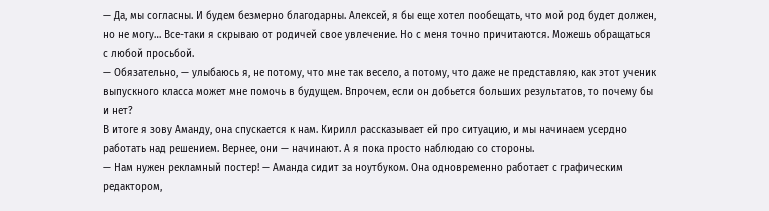— Да, мы согласны. И будем безмерно благодарны. Алексей, я бы еще хотел пообещать, что мой род будет должен, но не могу… Все-таки я скрываю от родичей свое увлечение. Но с меня точно причитаются. Можешь обращаться с любой просьбой.
— Обязательно, — улыбаюсь я, не потому, что мне так весело, а потому, что даже не представляю, как этот ученик выпускного класса может мне помочь в будущем. Впрочем, если он добьется больших результатов, то почему бы и нет?
В итоге я зову Аманду, она спускается к нам. Кирилл рассказывает ей про ситуацию, и мы начинаем усердно работать над решением. Вернее, они — начинают. А я пока просто наблюдаю со стороны.
— Нам нужен рекламный постер! — Аманда сидит за ноутбуком. Она одновременно работает с графическим редактором,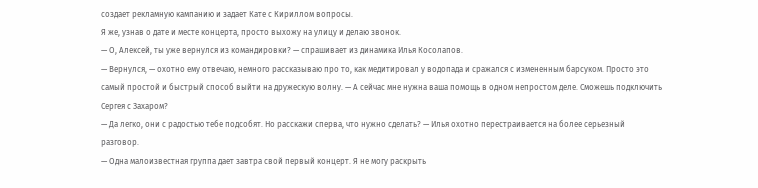создает рекламную кампанию и задает Кате с Кириллом вопросы.
Я же, узнав о дате и месте концерта, просто выхожу на улицу и делаю звонок.
— О, Алексей, ты уже вернулся из командировки? — спрашивает из динамика Илья Косолапов.
— Вернулся, — охотно ему отвечаю, немного рассказываю про то, как медитировал у водопада и сражался с измененным барсуком. Просто это самый простой и быстрый способ выйти на дружескую волну. — А сейчас мне нужна ваша помощь в одном непростом деле. Сможешь подключить Сергея с Захаром?
— Да легко, они с радостью тебе подсобят. Но расскажи сперва, что нужно сделать? — Илья охотно перестраивается на более серьезный разговор.
— Одна малоизвестная группа дает завтра свой первый концерт. Я не могу раскрыть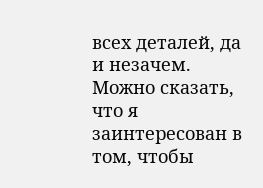всех деталей, да и незачем. Можно сказать, что я заинтересован в том, чтобы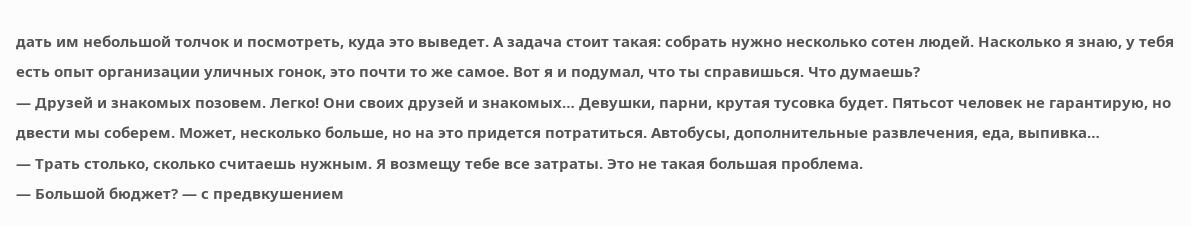дать им небольшой толчок и посмотреть, куда это выведет. А задача стоит такая: собрать нужно несколько сотен людей. Насколько я знаю, у тебя есть опыт организации уличных гонок, это почти то же самое. Вот я и подумал, что ты справишься. Что думаешь?
— Друзей и знакомых позовем. Легко! Они своих друзей и знакомых… Девушки, парни, крутая тусовка будет. Пятьсот человек не гарантирую, но двести мы соберем. Может, несколько больше, но на это придется потратиться. Автобусы, дополнительные развлечения, еда, выпивка…
— Трать столько, сколько считаешь нужным. Я возмещу тебе все затраты. Это не такая большая проблема.
— Большой бюджет? — с предвкушением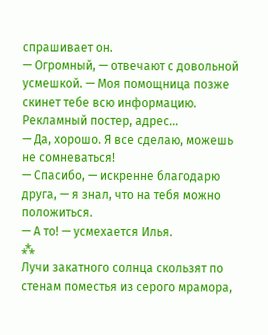спрашивает он.
— Огромный, — отвечают с довольной усмешкой. — Моя помощница позже скинет тебе всю информацию. Рекламный постер, адрес…
— Да, хорошо. Я все сделаю, можешь не сомневаться!
— Спасибо, — искренне благодарю друга, — я знал, что на тебя можно положиться.
— А то! — усмехается Илья.
⁂
Лучи закатного солнца скользят по стенам поместья из серого мрамора,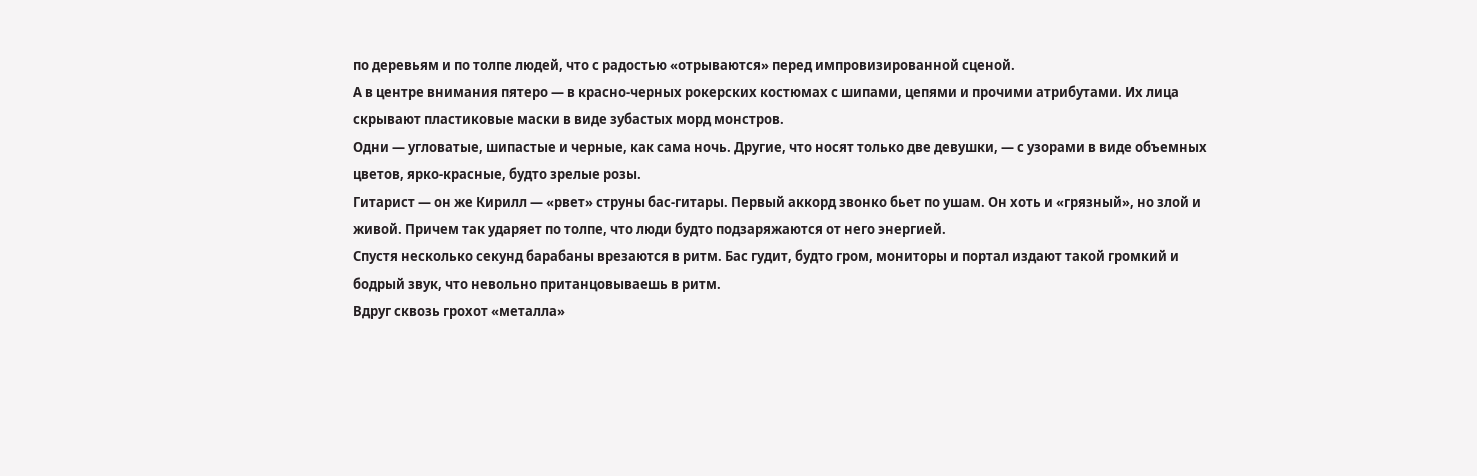по деревьям и по толпе людей, что с радостью «отрываются» перед импровизированной сценой.
А в центре внимания пятеро — в красно-черных рокерских костюмах с шипами, цепями и прочими атрибутами. Их лица скрывают пластиковые маски в виде зубастых морд монстров.
Одни — угловатые, шипастые и черные, как сама ночь. Другие, что носят только две девушки, — с узорами в виде объемных цветов, ярко-красные, будто зрелые розы.
Гитарист — он же Кирилл — «рвет» струны бас-гитары. Первый аккорд звонко бьет по ушам. Он хоть и «грязный», но злой и живой. Причем так ударяет по толпе, что люди будто подзаряжаются от него энергией.
Спустя несколько секунд барабаны врезаются в ритм. Бас гудит, будто гром, мониторы и портал издают такой громкий и бодрый звук, что невольно пританцовываешь в ритм.
Вдруг сквозь грохот «металла»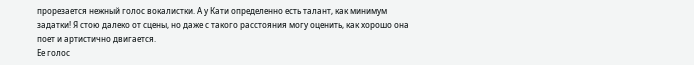прорезается нежный голос вокалистки. А у Кати определенно есть талант, как минимум задатки! Я стою далеко от сцены, но даже с такого расстояния могу оценить, как хорошо она поет и артистично двигается.
Ее голос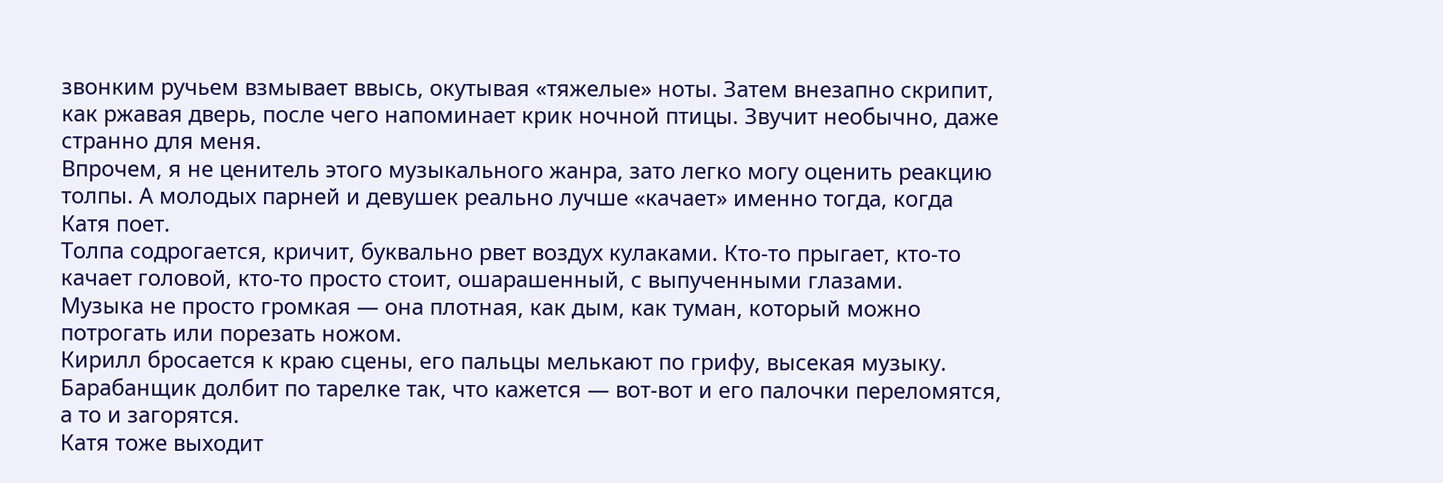звонким ручьем взмывает ввысь, окутывая «тяжелые» ноты. Затем внезапно скрипит, как ржавая дверь, после чего напоминает крик ночной птицы. Звучит необычно, даже странно для меня.
Впрочем, я не ценитель этого музыкального жанра, зато легко могу оценить реакцию толпы. А молодых парней и девушек реально лучше «качает» именно тогда, когда Катя поет.
Толпа содрогается, кричит, буквально рвет воздух кулаками. Кто-то прыгает, кто-то качает головой, кто-то просто стоит, ошарашенный, с выпученными глазами.
Музыка не просто громкая — она плотная, как дым, как туман, который можно потрогать или порезать ножом.
Кирилл бросается к краю сцены, его пальцы мелькают по грифу, высекая музыку. Барабанщик долбит по тарелке так, что кажется — вот-вот и его палочки переломятся, а то и загорятся.
Катя тоже выходит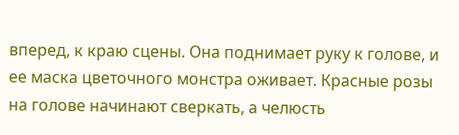вперед, к краю сцены. Она поднимает руку к голове, и ее маска цветочного монстра оживает. Красные розы на голове начинают сверкать, а челюсть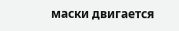маски двигается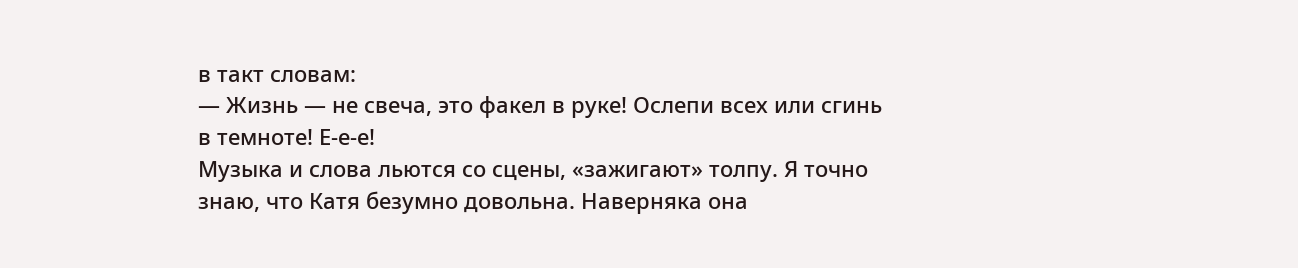в такт словам:
— Жизнь — не свеча, это факел в руке! Ослепи всех или сгинь в темноте! Е-е-е!
Музыка и слова льются со сцены, «зажигают» толпу. Я точно знаю, что Катя безумно довольна. Наверняка она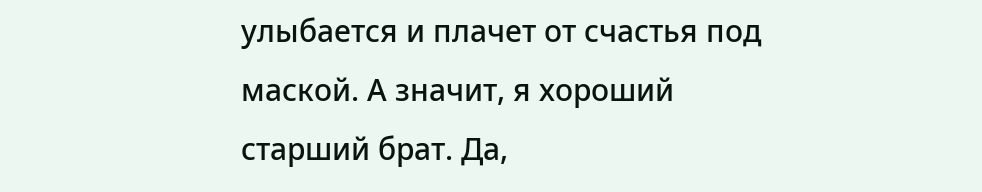улыбается и плачет от счастья под маской. А значит, я хороший старший брат. Да,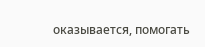оказывается, помогать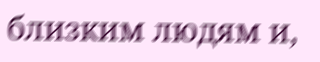близким людям и,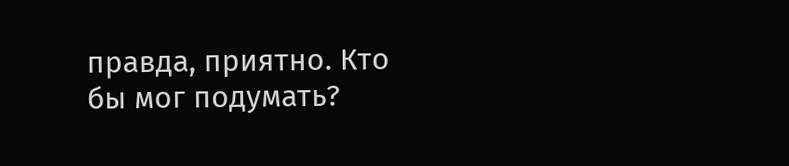правда, приятно. Кто бы мог подумать?